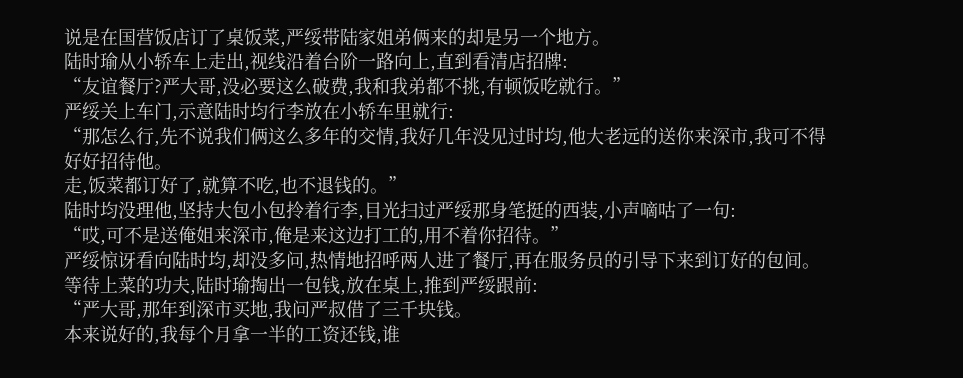说是在国营饭店订了桌饭菜,严绥带陆家姐弟俩来的却是另一个地方。
陆时瑜从小轿车上走出,视线沿着台阶一路向上,直到看清店招牌:
“友谊餐厅?严大哥,没必要这么破费,我和我弟都不挑,有顿饭吃就行。”
严绥关上车门,示意陆时均行李放在小轿车里就行:
“那怎么行,先不说我们俩这么多年的交情,我好几年没见过时均,他大老远的送你来深市,我可不得好好招待他。
走,饭菜都订好了,就算不吃,也不退钱的。”
陆时均没理他,坚持大包小包拎着行李,目光扫过严绥那身笔挺的西装,小声嘀咕了一句:
“哎,可不是送俺姐来深市,俺是来这边打工的,用不着你招待。”
严绥惊讶看向陆时均,却没多问,热情地招呼两人进了餐厅,再在服务员的引导下来到订好的包间。
等待上菜的功夫,陆时瑜掏出一包钱,放在桌上,推到严绥跟前:
“严大哥,那年到深市买地,我问严叔借了三千块钱。
本来说好的,我每个月拿一半的工资还钱,谁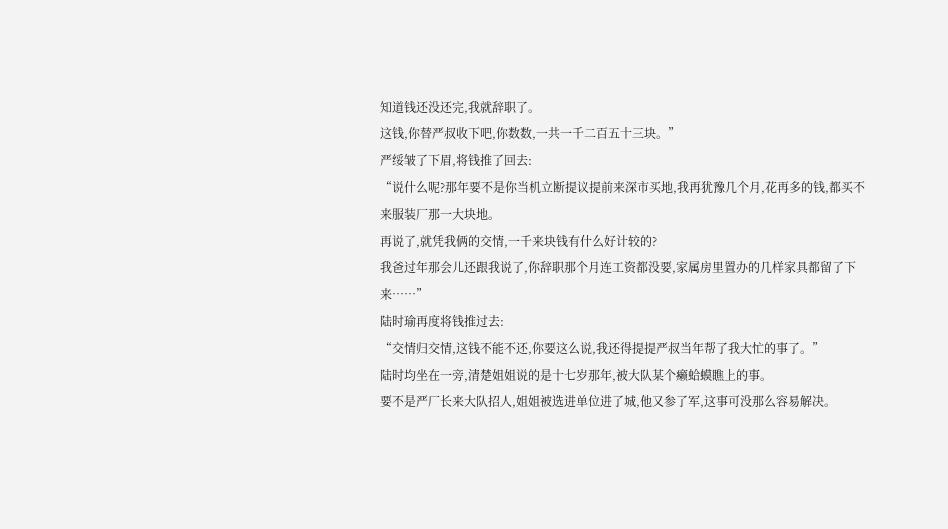知道钱还没还完,我就辞职了。
这钱,你替严叔收下吧,你数数,一共一千二百五十三块。”
严绥皱了下眉,将钱推了回去:
“说什么呢?那年要不是你当机立断提议提前来深市买地,我再犹豫几个月,花再多的钱,都买不来服装厂那一大块地。
再说了,就凭我俩的交情,一千来块钱有什么好计较的?
我爸过年那会儿还跟我说了,你辞职那个月连工资都没要,家属房里置办的几样家具都留了下来……”
陆时瑜再度将钱推过去:
“交情归交情,这钱不能不还,你要这么说,我还得提提严叔当年帮了我大忙的事了。”
陆时均坐在一旁,清楚姐姐说的是十七岁那年,被大队某个癞蛤蟆瞧上的事。
要不是严厂长来大队招人,姐姐被选进单位进了城,他又参了军,这事可没那么容易解决。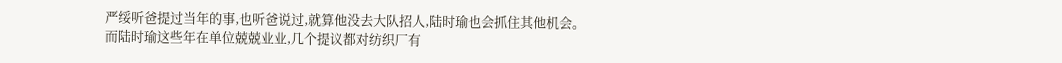严绥听爸提过当年的事,也听爸说过,就算他没去大队招人,陆时瑜也会抓住其他机会。
而陆时瑜这些年在单位兢兢业业,几个提议都对纺织厂有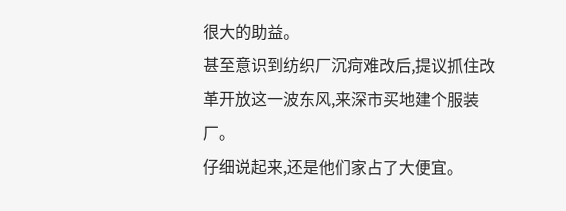很大的助益。
甚至意识到纺织厂沉疴难改后,提议抓住改革开放这一波东风,来深市买地建个服装厂。
仔细说起来,还是他们家占了大便宜。